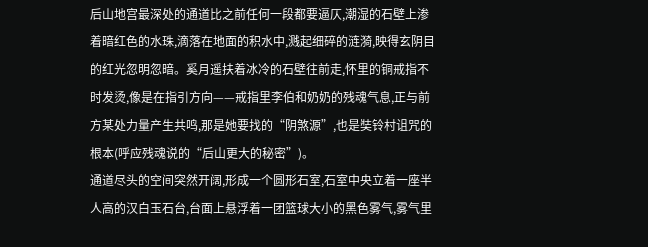后山地宫最深处的通道比之前任何一段都要逼仄,潮湿的石壁上渗着暗红色的水珠,滴落在地面的积水中,溅起细碎的涟漪,映得玄阴目的红光忽明忽暗。奚月遥扶着冰冷的石壁往前走,怀里的铜戒指不时发烫,像是在指引方向——戒指里李伯和奶奶的残魂气息,正与前方某处力量产生共鸣,那是她要找的“阴煞源”,也是奘铃村诅咒的根本(呼应残魂说的“后山更大的秘密”)。
通道尽头的空间突然开阔,形成一个圆形石室,石室中央立着一座半人高的汉白玉石台,台面上悬浮着一团篮球大小的黑色雾气,雾气里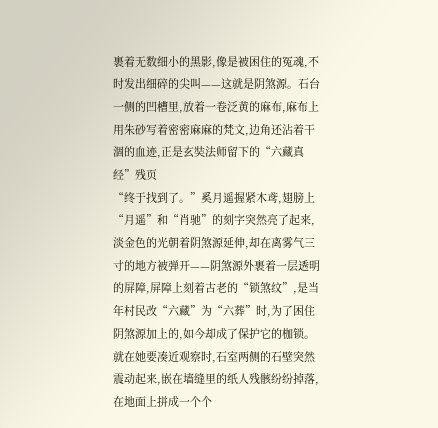裹着无数细小的黑影,像是被困住的冤魂,不时发出细碎的尖叫——这就是阴煞源。石台一侧的凹槽里,放着一卷泛黄的麻布,麻布上用朱砂写着密密麻麻的梵文,边角还沾着干涸的血迹,正是玄奘法师留下的“六藏真经”残页
“终于找到了。”奚月遥握紧木鸢,翅膀上“月遥”和“肖驰”的刻字突然亮了起来,淡金色的光朝着阴煞源延伸,却在离雾气三寸的地方被弹开——阴煞源外裹着一层透明的屏障,屏障上刻着古老的“锁煞纹”,是当年村民改“六藏”为“六葬”时,为了困住阴煞源加上的,如今却成了保护它的枷锁。
就在她要凑近观察时,石室两侧的石壁突然震动起来,嵌在墙缝里的纸人残骸纷纷掉落,在地面上拼成一个个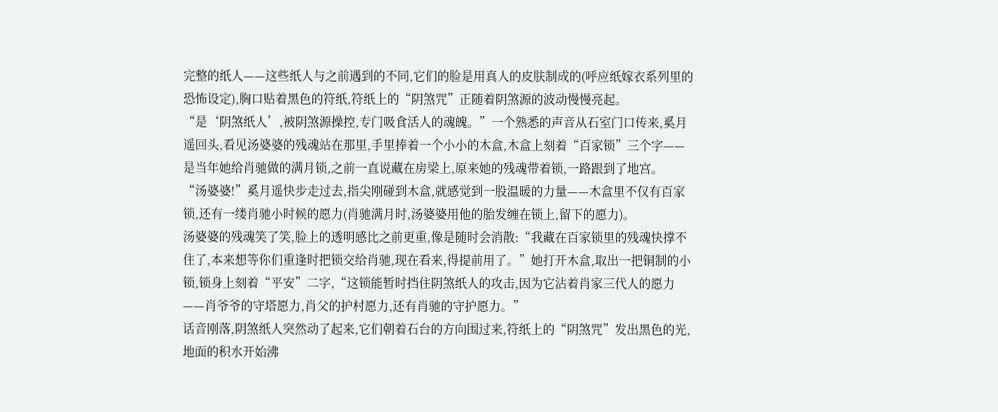完整的纸人——这些纸人与之前遇到的不同,它们的脸是用真人的皮肤制成的(呼应纸嫁衣系列里的恐怖设定),胸口贴着黑色的符纸,符纸上的“阴煞咒”正随着阴煞源的波动慢慢亮起。
“是‘阴煞纸人’,被阴煞源操控,专门吸食活人的魂魄。”一个熟悉的声音从石室门口传来,奚月遥回头,看见汤婆婆的残魂站在那里,手里捧着一个小小的木盒,木盒上刻着“百家锁”三个字——是当年她给肖驰做的满月锁,之前一直说藏在房梁上,原来她的残魂带着锁,一路跟到了地宫。
“汤婆婆!”奚月遥快步走过去,指尖刚碰到木盒,就感觉到一股温暖的力量——木盒里不仅有百家锁,还有一缕肖驰小时候的愿力(肖驰满月时,汤婆婆用他的胎发缠在锁上,留下的愿力)。
汤婆婆的残魂笑了笑,脸上的透明感比之前更重,像是随时会消散:“我藏在百家锁里的残魂快撑不住了,本来想等你们重逢时把锁交给肖驰,现在看来,得提前用了。”她打开木盒,取出一把铜制的小锁,锁身上刻着“平安”二字,“这锁能暂时挡住阴煞纸人的攻击,因为它沾着肖家三代人的愿力——肖爷爷的守塔愿力,肖父的护村愿力,还有肖驰的守护愿力。”
话音刚落,阴煞纸人突然动了起来,它们朝着石台的方向围过来,符纸上的“阴煞咒”发出黑色的光,地面的积水开始沸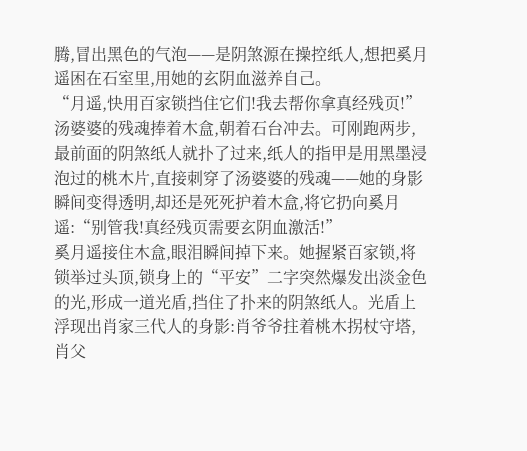腾,冒出黑色的气泡——是阴煞源在操控纸人,想把奚月遥困在石室里,用她的玄阴血滋养自己。
“月遥,快用百家锁挡住它们!我去帮你拿真经残页!”汤婆婆的残魂捧着木盒,朝着石台冲去。可刚跑两步,最前面的阴煞纸人就扑了过来,纸人的指甲是用黑墨浸泡过的桃木片,直接刺穿了汤婆婆的残魂——她的身影瞬间变得透明,却还是死死护着木盒,将它扔向奚月遥:“别管我!真经残页需要玄阴血激活!”
奚月遥接住木盒,眼泪瞬间掉下来。她握紧百家锁,将锁举过头顶,锁身上的“平安”二字突然爆发出淡金色的光,形成一道光盾,挡住了扑来的阴煞纸人。光盾上浮现出肖家三代人的身影:肖爷爷拄着桃木拐杖守塔,肖父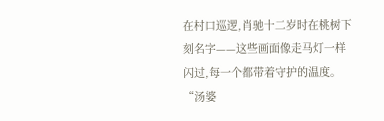在村口巡逻,肖驰十二岁时在桃树下刻名字——这些画面像走马灯一样闪过,每一个都带着守护的温度。
“汤婆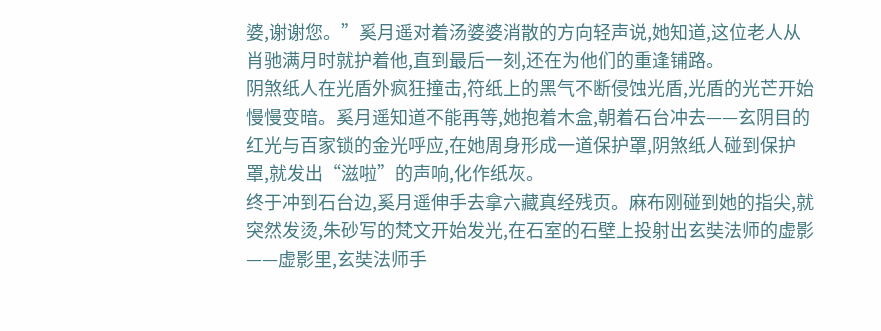婆,谢谢您。”奚月遥对着汤婆婆消散的方向轻声说,她知道,这位老人从肖驰满月时就护着他,直到最后一刻,还在为他们的重逢铺路。
阴煞纸人在光盾外疯狂撞击,符纸上的黑气不断侵蚀光盾,光盾的光芒开始慢慢变暗。奚月遥知道不能再等,她抱着木盒,朝着石台冲去——玄阴目的红光与百家锁的金光呼应,在她周身形成一道保护罩,阴煞纸人碰到保护罩,就发出“滋啦”的声响,化作纸灰。
终于冲到石台边,奚月遥伸手去拿六藏真经残页。麻布刚碰到她的指尖,就突然发烫,朱砂写的梵文开始发光,在石室的石壁上投射出玄奘法师的虚影——虚影里,玄奘法师手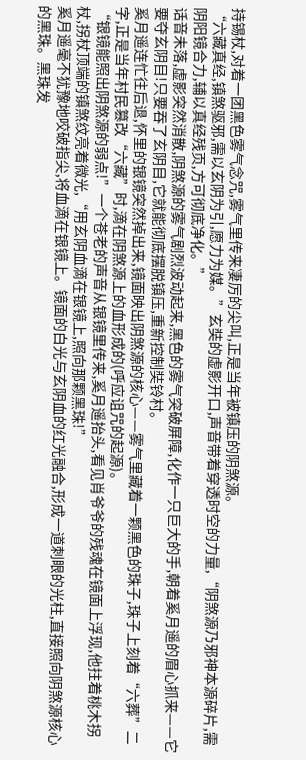持锡杖,对着一团黑色雾气念咒,雾气里传来凄厉的尖叫,正是当年被镇压的阴煞源。
“六藏真经,镇煞驱邪,需以玄阴为引,愿力为媒。”玄奘的虚影开口,声音带着穿透时空的力量,“阴煞源乃邪神本源碎片,需阴阳镜合力,辅以真经残页,方可彻底净化。”
话音未落,虚影突然消散,阴煞源的雾气剧烈波动起来,黑色的雾气突破屏障,化作一只巨大的手,朝着奚月遥的眉心抓来——它要夺玄阴目!只要吞了玄阴目,它就能彻底摆脱镇压,重新控制奘铃村。
奚月遥连忙往后退,怀里的银镜突然掉出来,镜面映出阴煞源的核心——雾气里藏着一颗黑色的珠子,珠子上刻着“六葬”二字,正是当年村民篡改“六藏”时,滴在阴煞源上的血形成的(呼应诅咒的起源)。
“银镜能照出阴煞源的弱点!”一个苍老的声音从银镜里传来,奚月遥抬头,看见肖爷爷的残魂在镜面上浮现,他拄着桃木拐杖,拐杖顶端的镇煞纹亮着微光,“用玄阴血滴在银镜上,照向那颗黑珠!”
奚月遥毫不犹豫地咬破指尖,将血滴在银镜上。镜面的白光与玄阴血的红光融合,形成一道刺眼的光柱,直接照向阴煞源核心的黑珠。黑珠发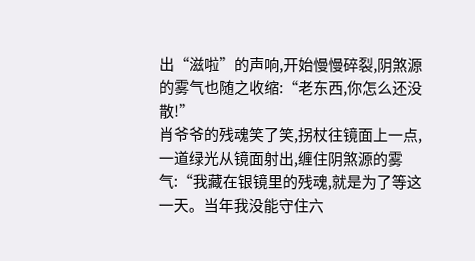出“滋啦”的声响,开始慢慢碎裂,阴煞源的雾气也随之收缩:“老东西,你怎么还没散!”
肖爷爷的残魂笑了笑,拐杖往镜面上一点,一道绿光从镜面射出,缠住阴煞源的雾气:“我藏在银镜里的残魂,就是为了等这一天。当年我没能守住六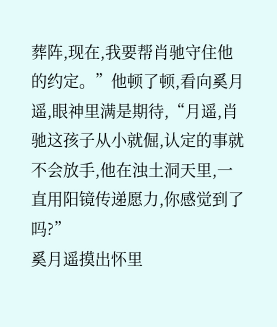葬阵,现在,我要帮肖驰守住他的约定。”他顿了顿,看向奚月遥,眼神里满是期待,“月遥,肖驰这孩子从小就倔,认定的事就不会放手,他在浊土洞天里,一直用阳镜传递愿力,你感觉到了吗?”
奚月遥摸出怀里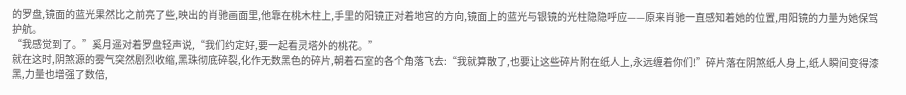的罗盘,镜面的蓝光果然比之前亮了些,映出的肖驰画面里,他靠在桃木柱上,手里的阳镜正对着地宫的方向,镜面上的蓝光与银镜的光柱隐隐呼应——原来肖驰一直感知着她的位置,用阳镜的力量为她保驾护航。
“我感觉到了。”奚月遥对着罗盘轻声说,“我们约定好,要一起看灵塔外的桃花。”
就在这时,阴煞源的雾气突然剧烈收缩,黑珠彻底碎裂,化作无数黑色的碎片,朝着石室的各个角落飞去:“我就算散了,也要让这些碎片附在纸人上,永远缠着你们!”碎片落在阴煞纸人身上,纸人瞬间变得漆黑,力量也增强了数倍,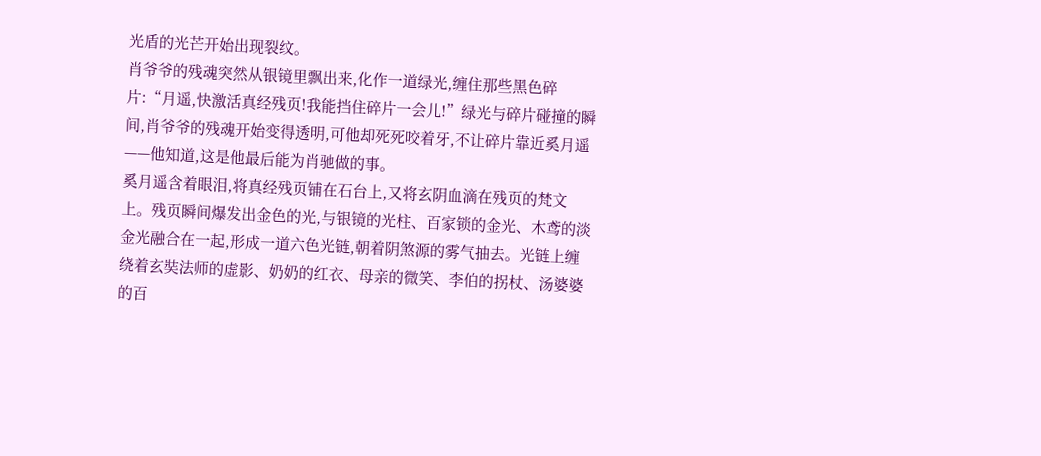光盾的光芒开始出现裂纹。
肖爷爷的残魂突然从银镜里飘出来,化作一道绿光,缠住那些黑色碎片:“月遥,快激活真经残页!我能挡住碎片一会儿!”绿光与碎片碰撞的瞬间,肖爷爷的残魂开始变得透明,可他却死死咬着牙,不让碎片靠近奚月遥——他知道,这是他最后能为肖驰做的事。
奚月遥含着眼泪,将真经残页铺在石台上,又将玄阴血滴在残页的梵文上。残页瞬间爆发出金色的光,与银镜的光柱、百家锁的金光、木鸢的淡金光融合在一起,形成一道六色光链,朝着阴煞源的雾气抽去。光链上缠绕着玄奘法师的虚影、奶奶的红衣、母亲的微笑、李伯的拐杖、汤婆婆的百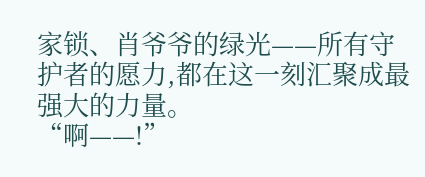家锁、肖爷爷的绿光——所有守护者的愿力,都在这一刻汇聚成最强大的力量。
“啊——!”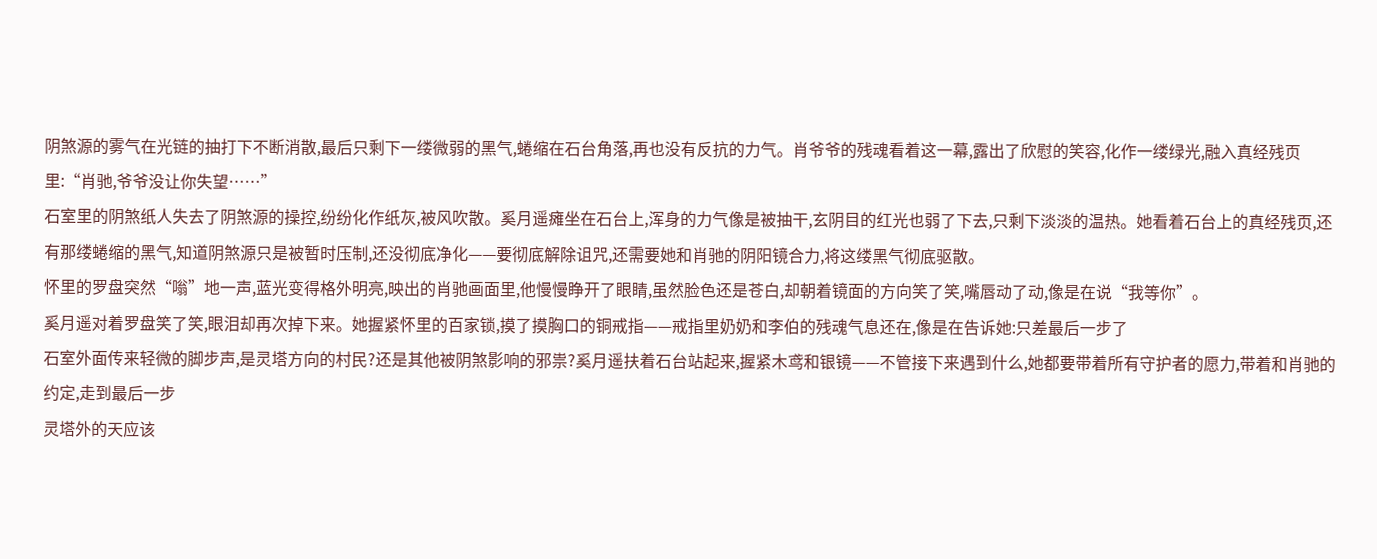阴煞源的雾气在光链的抽打下不断消散,最后只剩下一缕微弱的黑气,蜷缩在石台角落,再也没有反抗的力气。肖爷爷的残魂看着这一幕,露出了欣慰的笑容,化作一缕绿光,融入真经残页里:“肖驰,爷爷没让你失望……”
石室里的阴煞纸人失去了阴煞源的操控,纷纷化作纸灰,被风吹散。奚月遥瘫坐在石台上,浑身的力气像是被抽干,玄阴目的红光也弱了下去,只剩下淡淡的温热。她看着石台上的真经残页,还有那缕蜷缩的黑气,知道阴煞源只是被暂时压制,还没彻底净化——要彻底解除诅咒,还需要她和肖驰的阴阳镜合力,将这缕黑气彻底驱散。
怀里的罗盘突然“嗡”地一声,蓝光变得格外明亮,映出的肖驰画面里,他慢慢睁开了眼睛,虽然脸色还是苍白,却朝着镜面的方向笑了笑,嘴唇动了动,像是在说“我等你”。
奚月遥对着罗盘笑了笑,眼泪却再次掉下来。她握紧怀里的百家锁,摸了摸胸口的铜戒指——戒指里奶奶和李伯的残魂气息还在,像是在告诉她:只差最后一步了
石室外面传来轻微的脚步声,是灵塔方向的村民?还是其他被阴煞影响的邪祟?奚月遥扶着石台站起来,握紧木鸢和银镜——不管接下来遇到什么,她都要带着所有守护者的愿力,带着和肖驰的约定,走到最后一步
灵塔外的天应该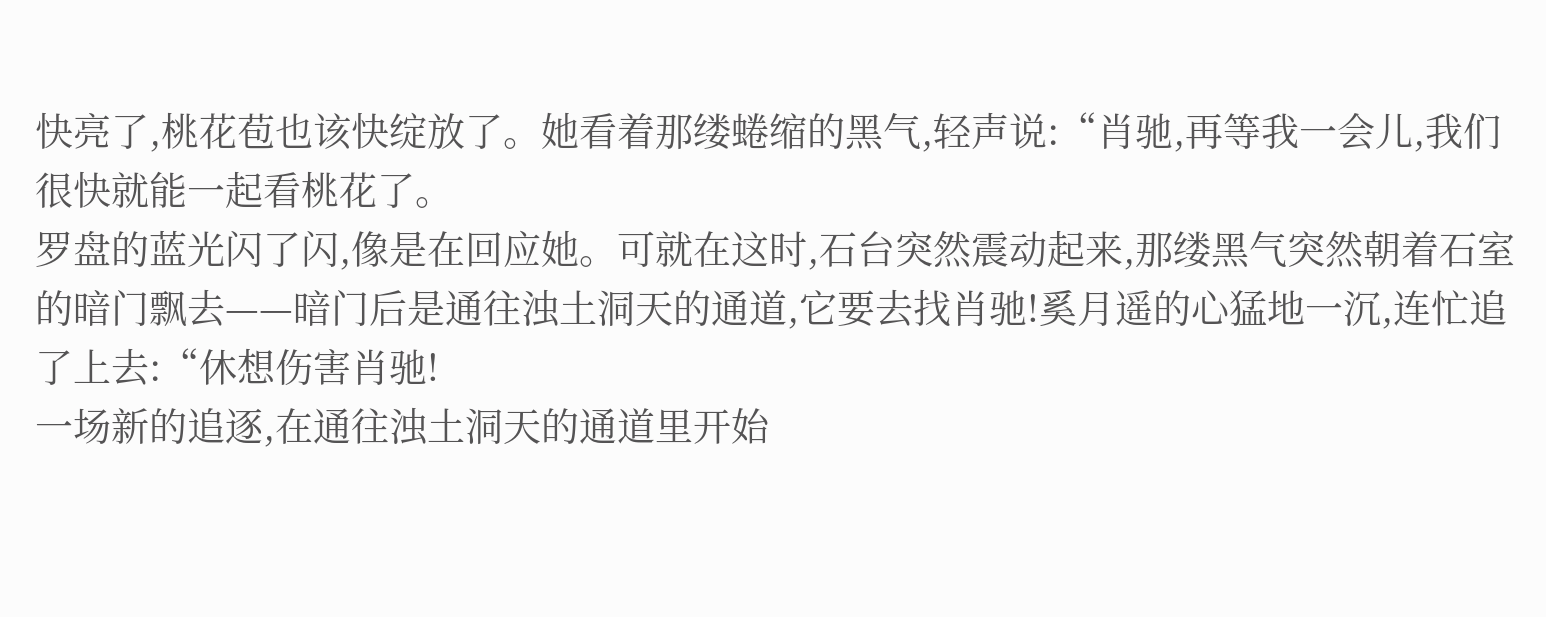快亮了,桃花苞也该快绽放了。她看着那缕蜷缩的黑气,轻声说:“肖驰,再等我一会儿,我们很快就能一起看桃花了。
罗盘的蓝光闪了闪,像是在回应她。可就在这时,石台突然震动起来,那缕黑气突然朝着石室的暗门飘去——暗门后是通往浊土洞天的通道,它要去找肖驰!奚月遥的心猛地一沉,连忙追了上去:“休想伤害肖驰!
一场新的追逐,在通往浊土洞天的通道里开始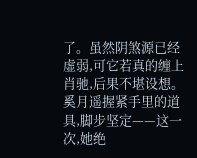了。虽然阴煞源已经虚弱,可它若真的缠上肖驰,后果不堪设想。奚月遥握紧手里的道具,脚步坚定——这一次,她绝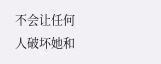不会让任何人破坏她和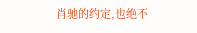肖驰的约定,也绝不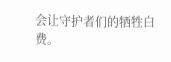会让守护者们的牺牲白费。